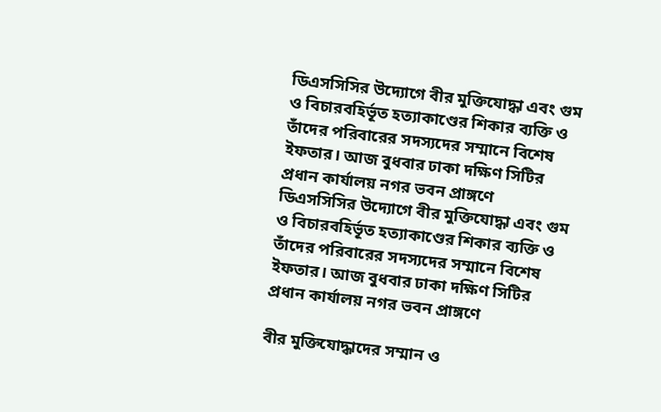ডিএসসিসির উদ্যোগে বীর মুক্তিযোদ্ধা এবং গুম ও বিচারবহির্ভূত হত্যাকাণ্ডের শিকার ব্যক্তি ও তাঁদের পরিবারের সদস্যদের সম্মানে বিশেষ ইফতার। আজ বুধবার ঢাকা দক্ষিণ সিটির প্রধান কার্যালয় নগর ভবন প্রাঙ্গণে
ডিএসসিসির উদ্যোগে বীর মুক্তিযোদ্ধা এবং গুম ও বিচারবহির্ভূত হত্যাকাণ্ডের শিকার ব্যক্তি ও তাঁদের পরিবারের সদস্যদের সম্মানে বিশেষ ইফতার। আজ বুধবার ঢাকা দক্ষিণ সিটির প্রধান কার্যালয় নগর ভবন প্রাঙ্গণে

বীর মুক্তিযোদ্ধাদের সম্মান ও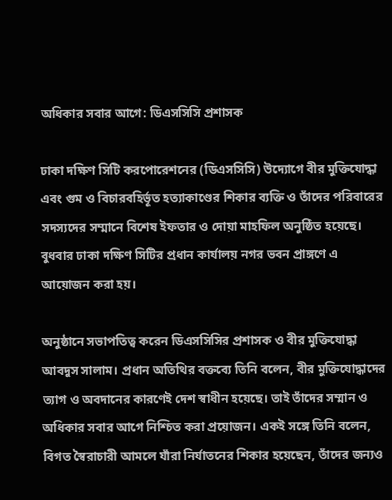অধিকার সবার আগে: ডিএসসিসি প্রশাসক

ঢাকা দক্ষিণ সিটি করপোরেশনের (ডিএসসিসি) উদ্যোগে বীর মুক্তিযোদ্ধা এবং গুম ও বিচারবহির্ভূত হত্যাকাণ্ডের শিকার ব্যক্তি ও তাঁদের পরিবারের সদস্যদের সম্মানে বিশেষ ইফতার ও দোয়া মাহফিল অনুষ্ঠিত হয়েছে। বুধবার ঢাকা দক্ষিণ সিটির প্রধান কার্যালয় নগর ভবন প্রাঙ্গণে এ আয়োজন করা হয়।

অনুষ্ঠানে সভাপতিত্ব করেন ডিএসসিসির প্রশাসক ও বীর মুক্তিযোদ্ধা আবদুস সালাম। প্রধান অতিথির বক্তব্যে তিনি বলেন, বীর মুক্তিযোদ্ধাদের ত্যাগ ও অবদানের কারণেই দেশ স্বাধীন হয়েছে। তাই তাঁদের সম্মান ও অধিকার সবার আগে নিশ্চিত করা প্রয়োজন। একই সঙ্গে তিনি বলেন, বিগত স্বৈরাচারী আমলে যাঁরা নির্যাতনের শিকার হয়েছেন, তাঁদের জন্যও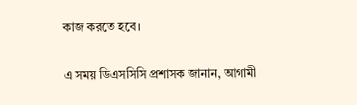কাজ করতে হবে।

এ সময় ডিএসসিসি প্রশাসক জানান, আগামী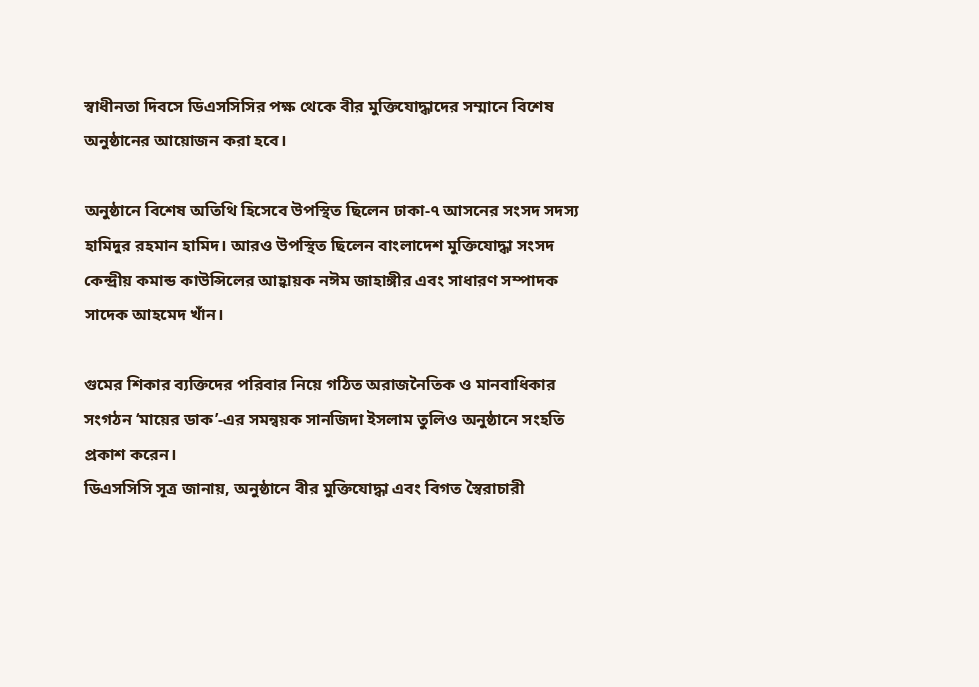স্বাধীনতা দিবসে ডিএসসিসির পক্ষ থেকে বীর মুক্তিযোদ্ধাদের সম্মানে বিশেষ অনুষ্ঠানের আয়োজন করা হবে।

অনুষ্ঠানে বিশেষ অতিথি হিসেবে উপস্থিত ছিলেন ঢাকা-৭ আসনের সংসদ সদস্য হামিদুর রহমান হামিদ। আরও উপস্থিত ছিলেন বাংলাদেশ মুক্তিযোদ্ধা সংসদ কেন্দ্রীয় কমান্ড কাউন্সিলের আহ্বায়ক নঈম জাহাঙ্গীর এবং সাধারণ সম্পাদক সাদেক আহমেদ খাঁন।

গুমের শিকার ব্যক্তিদের পরিবার নিয়ে গঠিত অরাজনৈতিক ও মানবাধিকার সংগঠন ‘মায়ের ডাক’-এর সমন্বয়ক সানজিদা ইসলাম তুলিও অনুষ্ঠানে সংহতি প্রকাশ করেন।
ডিএসসিসি সূত্র জানায়, অনুষ্ঠানে বীর মুক্তিযোদ্ধা এবং বিগত স্বৈরাচারী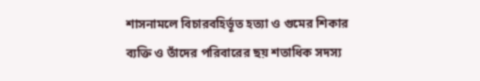শাসনামলে বিচারবহির্ভূত হত্যা ও গুমের শিকার ব্যক্তি ও তাঁদের পরিবারের ছয় শতাধিক সদস্য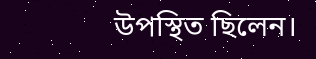উপস্থিত ছিলেন।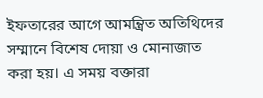ইফতারের আগে আমন্ত্রিত অতিথিদের সম্মানে বিশেষ দোয়া ও মোনাজাত করা হয়। এ সময় বক্তারা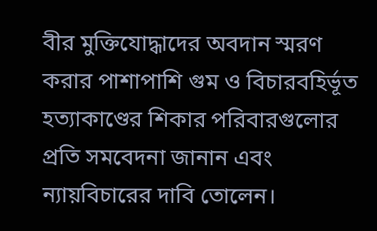বীর মুক্তিযোদ্ধাদের অবদান স্মরণ করার পাশাপাশি গুম ও বিচারবহির্ভূত হত্যাকাণ্ডের শিকার পরিবারগুলোর প্রতি সমবেদনা জানান এবং ন্যায়বিচারের দাবি তোলেন।